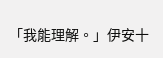「我能理解。」伊安十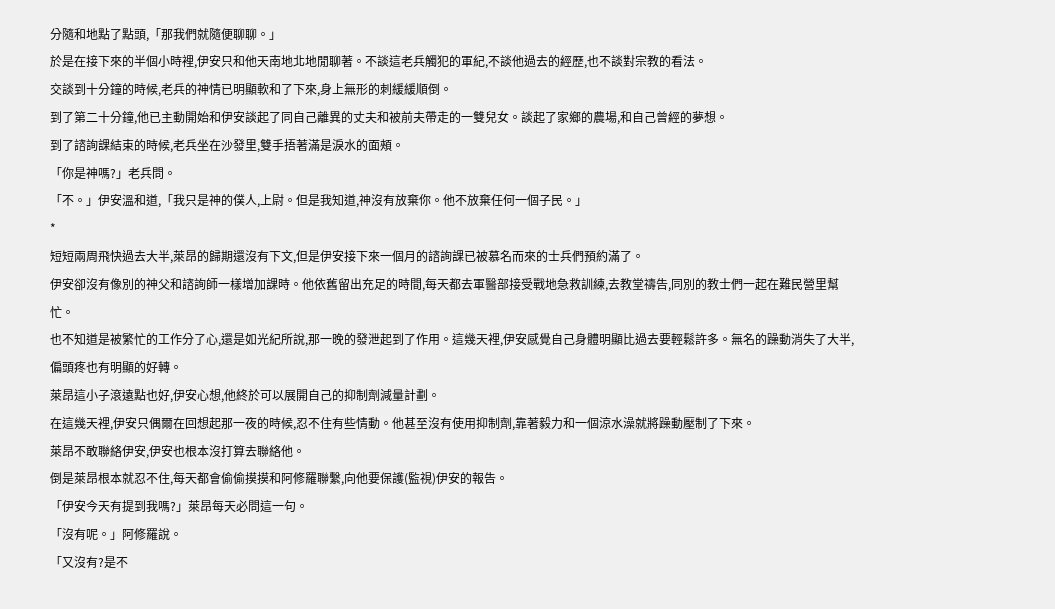分隨和地點了點頭,「那我們就隨便聊聊。」
於是在接下來的半個小時裡,伊安只和他天南地北地閒聊著。不談這老兵觸犯的軍紀,不談他過去的經歷,也不談對宗教的看法。
交談到十分鐘的時候,老兵的神情已明顯軟和了下來,身上無形的刺緩緩順倒。
到了第二十分鐘,他已主動開始和伊安談起了同自己離異的丈夫和被前夫帶走的一雙兒女。談起了家鄉的農場,和自己曾經的夢想。
到了諮詢課結束的時候,老兵坐在沙發里,雙手捂著滿是淚水的面頰。
「你是神嗎?」老兵問。
「不。」伊安溫和道,「我只是神的僕人,上尉。但是我知道,神沒有放棄你。他不放棄任何一個子民。」
*
短短兩周飛快過去大半,萊昂的歸期還沒有下文,但是伊安接下來一個月的諮詢課已被慕名而來的士兵們預約滿了。
伊安卻沒有像別的神父和諮詢師一樣增加課時。他依舊留出充足的時間,每天都去軍醫部接受戰地急救訓練,去教堂禱告,同別的教士們一起在難民營里幫忙。
也不知道是被繁忙的工作分了心,還是如光紀所說,那一晚的發泄起到了作用。這幾天裡,伊安感覺自己身體明顯比過去要輕鬆許多。無名的躁動消失了大半,偏頭疼也有明顯的好轉。
萊昂這小子滾遠點也好,伊安心想,他終於可以展開自己的抑制劑減量計劃。
在這幾天裡,伊安只偶爾在回想起那一夜的時候,忍不住有些情動。他甚至沒有使用抑制劑,靠著毅力和一個涼水澡就將躁動壓制了下來。
萊昂不敢聯絡伊安,伊安也根本沒打算去聯絡他。
倒是萊昂根本就忍不住,每天都會偷偷摸摸和阿修羅聯繫,向他要保護(監視)伊安的報告。
「伊安今天有提到我嗎?」萊昂每天必問這一句。
「沒有呢。」阿修羅說。
「又沒有?是不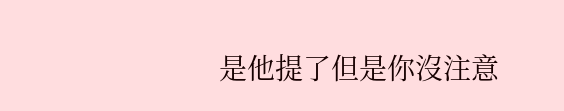是他提了但是你沒注意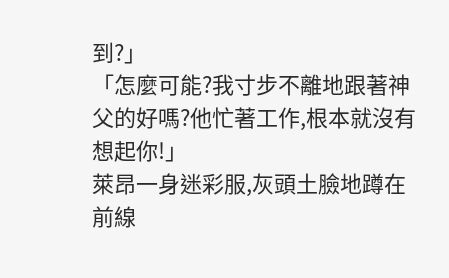到?」
「怎麼可能?我寸步不離地跟著神父的好嗎?他忙著工作,根本就沒有想起你!」
萊昂一身迷彩服,灰頭土臉地蹲在前線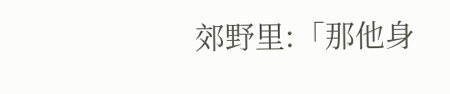郊野里:「那他身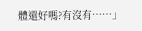體還好嗎?有沒有……」